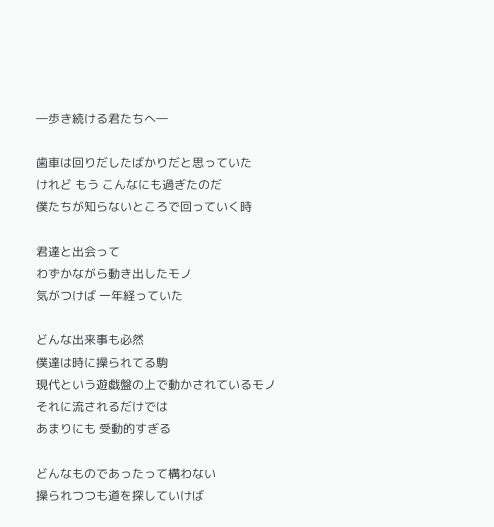―歩き続ける君たちへ―

歯車は回りだしたばかりだと思っていた
けれど もう こんなにも過ぎたのだ
僕たちが知らないところで回っていく時

君達と出会って
わずかながら動き出したモノ
気がつけば 一年経っていた

どんな出来事も必然
僕達は時に操られてる駒
現代という遊戯盤の上で動かされているモノ
それに流されるだけでは
あまりにも 受動的すぎる

どんなものであったって構わない
操られつつも道を探していけば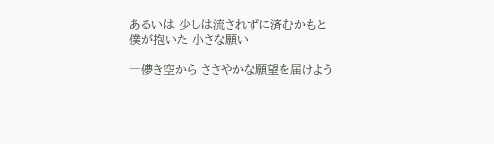あるいは 少しは流されずに済むかもと
僕が抱いた 小さな願い

―儚き空から ささやかな願望を届けよう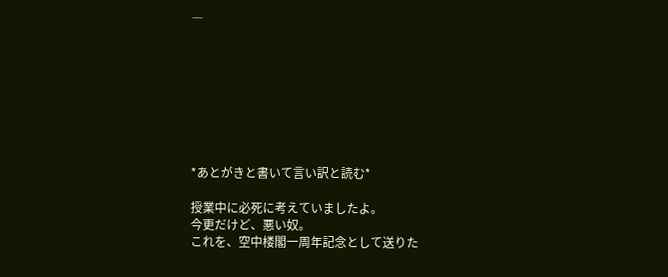―








*あとがきと書いて言い訳と読む*

授業中に必死に考えていましたよ。
今更だけど、悪い奴。
これを、空中楼閣一周年記念として送りた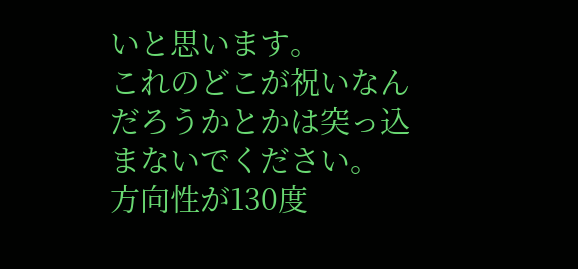いと思います。
これのどこが祝いなんだろうかとかは突っ込まないでください。
方向性が130度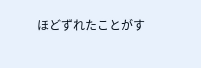ほどずれたことがす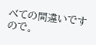べての間違いですので。